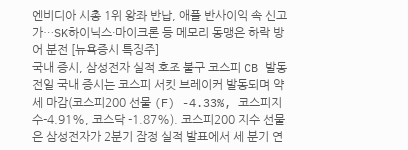엔비디아 시총 1위 왕좌 반납, 애플 반사이익 속 신고가…SK하이닉스·마이크론 등 메모리 동맹은 하락 방어 분전 [뉴욕증시 특징주]
국내 증시, 삼성전자 실적 호조 불구 코스피 CB 발동
전일 국내 증시는 코스피 서킷 브레이커 발동되며 약세 마감(코스피200 선물 (F) -4.33%, 코스피지수-4.91%, 코스닥 -1.87%). 코스피200 지수 선물은 삼성전자가 2분기 잠정 실적 발표에서 세 분기 연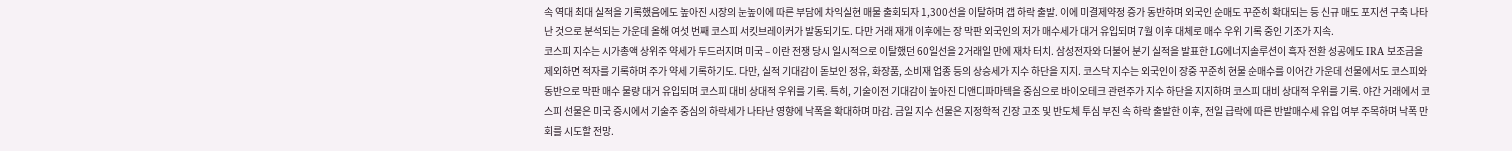속 역대 최대 실적을 기록했음에도 높아진 시장의 눈높이에 따른 부담에 차익실현 매물 출회되자 1,300선을 이탈하며 갭 하락 출발. 이에 미결제약정 증가 동반하며 외국인 순매도 꾸준히 확대되는 등 신규 매도 포지션 구축 나타난 것으로 분석되는 가운데 올해 여섯 번째 코스피 서킷브레이커가 발동되기도. 다만 거래 재개 이후에는 장 막판 외국인의 저가 매수세가 대거 유입되며 7월 이후 대체로 매수 우위 기록 중인 기조가 지속.
코스피 지수는 시가총액 상위주 약세가 두드러지며 미국 – 이란 전쟁 당시 일시적으로 이탈했던 60일선을 2거래일 만에 재차 터치. 삼성전자와 더불어 분기 실적을 발표한 LG에너지솔루션이 흑자 전환 성공에도 IRA 보조금을 제외하면 적자를 기록하며 주가 약세 기록하기도. 다만, 실적 기대감이 돋보인 정유, 화장품, 소비재 업종 등의 상승세가 지수 하단을 지지. 코스닥 지수는 외국인이 장중 꾸준히 현물 순매수를 이어간 가운데 선물에서도 코스피와 동반으로 막판 매수 물량 대거 유입되며 코스피 대비 상대적 우위를 기록. 특히, 기술이전 기대감이 높아진 디앤디파마텍을 중심으로 바이오테크 관련주가 지수 하단을 지지하며 코스피 대비 상대적 우위를 기록. 야간 거래에서 코스피 선물은 미국 증시에서 기술주 중심의 하락세가 나타난 영향에 낙폭을 확대하며 마감. 금일 지수 선물은 지정학적 긴장 고조 및 반도체 투심 부진 속 하락 출발한 이후, 전일 급락에 따른 반발매수세 유입 여부 주목하며 낙폭 만회를 시도할 전망.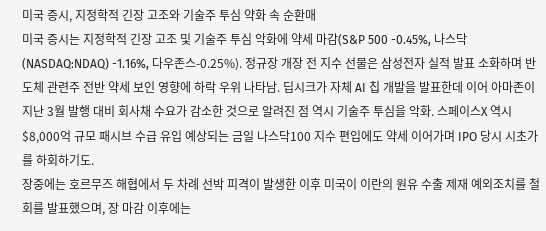미국 증시, 지정학적 긴장 고조와 기술주 투심 약화 속 순환매
미국 증시는 지정학적 긴장 고조 및 기술주 투심 악화에 약세 마감(S&P 500 -0.45%, 나스닥 (NASDAQ:NDAQ) -1.16%, 다우존스-0.25%). 정규장 개장 전 지수 선물은 삼성전자 실적 발표 소화하며 반도체 관련주 전반 약세 보인 영향에 하락 우위 나타남. 딥시크가 자체 AI 칩 개발을 발표한데 이어 아마존이 지난 3월 발행 대비 회사채 수요가 감소한 것으로 알려진 점 역시 기술주 투심을 악화. 스페이스X 역시 $8,000억 규모 패시브 수급 유입 예상되는 금일 나스닥100 지수 편입에도 약세 이어가며 IPO 당시 시초가를 하회하기도.
장중에는 호르무즈 해협에서 두 차례 선박 피격이 발생한 이후 미국이 이란의 원유 수출 제재 예외조치를 철회를 발표했으며, 장 마감 이후에는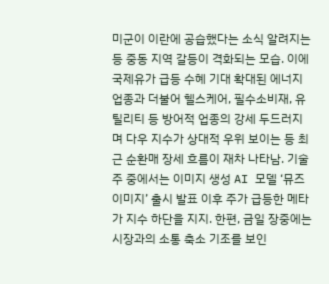미군이 이란에 공습했다는 소식 알려지는 등 중동 지역 갈등이 격화되는 모습. 이에 국제유가 급등 수혜 기대 확대된 에너지 업종과 더불어 헬스케어, 필수소비재, 유틸리티 등 방어적 업종의 강세 두드러지며 다우 지수가 상대적 우위 보이는 등 최근 순환매 장세 흐름이 재차 나타남. 기술주 중에서는 이미지 생성 AI 모델 ‘뮤즈 이미지’ 출시 발표 이후 주가 급등한 메타가 지수 하단을 지지. 한편, 금일 장중에는 시장과의 소통 축소 기조를 보인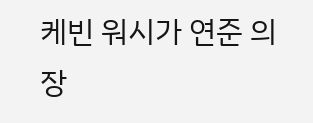케빈 워시가 연준 의장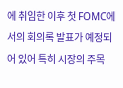에 취임한 이후 첫 FOMC에서의 회의록 발표가 예정되어 있어 특히 시장의 주목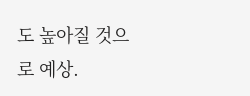도 높아질 것으로 예상.